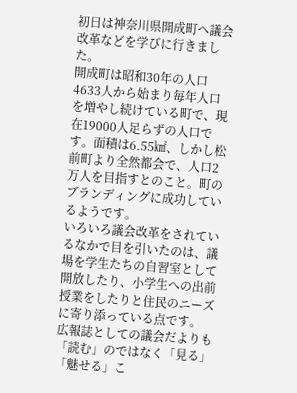初日は神奈川県開成町へ議会改革などを学びに行きました。
開成町は昭和30年の人口4633人から始まり毎年人口を増やし続けている町で、現在19000人足らずの人口です。面積は6.55㎢、しかし松前町より全然都会で、人口2万人を目指すとのこと。町のブランディングに成功しているようです。
いろいろ議会改革をされているなかで目を引いたのは、議場を学生たちの自習室として開放したり、小学生への出前授業をしたりと住民のニーズに寄り添っている点です。
広報誌としての議会だよりも「読む」のではなく「見る」「魅せる」こ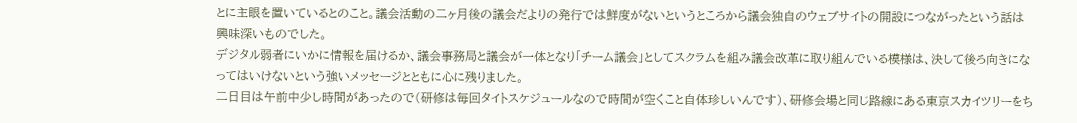とに主眼を置いているとのこと。議会活動の二ヶ月後の議会だよりの発行では鮮度がないというところから議会独自のウェブサイトの開設につながったという話は興味深いものでした。
デジタル弱者にいかに情報を届けるか、議会事務局と議会が一体となり「チーム議会」としてスクラムを組み議会改革に取り組んでいる模様は、決して後ろ向きになってはいけないという強いメッセージとともに心に残りました。
二日目は午前中少し時間があったので(研修は毎回タイトスケジュールなので時間が空くこと自体珍しいんです)、研修会場と同じ路線にある東京スカイツリーをち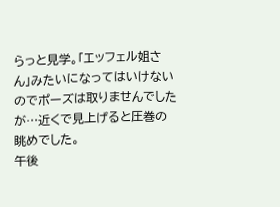らっと見学。「エッフェル姐さん」みたいになってはいけないのでポーズは取りませんでしたが…近くで見上げると圧巻の眺めでした。
午後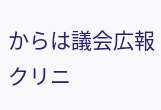からは議会広報クリニ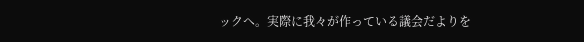ックへ。実際に我々が作っている議会だよりを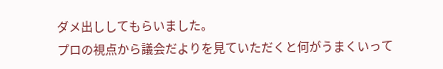ダメ出ししてもらいました。
プロの視点から議会だよりを見ていただくと何がうまくいって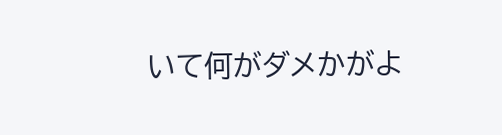いて何がダメかがよ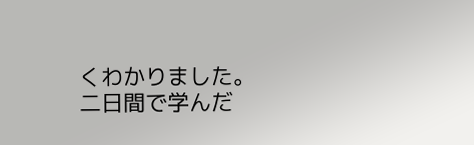くわかりました。
二日間で学んだ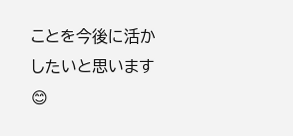ことを今後に活かしたいと思います😊